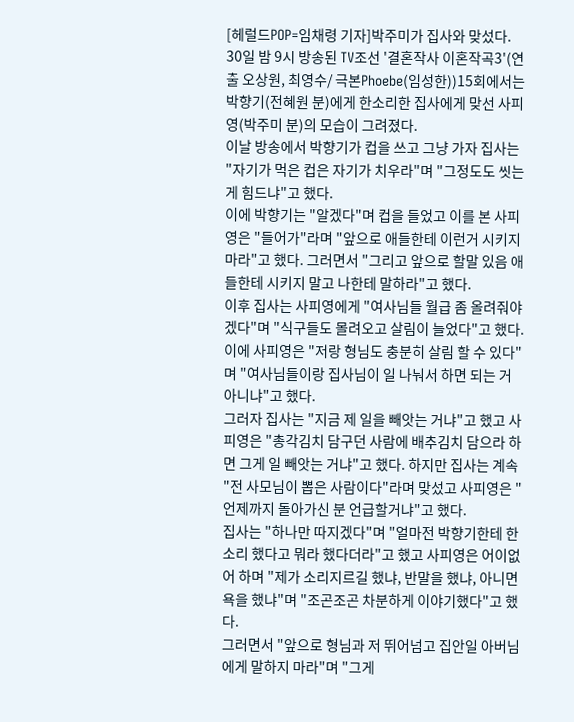[헤럴드POP=임채령 기자]박주미가 집사와 맞섰다.
30일 밤 9시 방송된 TV조선 '결혼작사 이혼작곡3'(연출 오상원, 최영수/ 극본Phoebe(임성한))15회에서는 박향기(전혜원 분)에게 한소리한 집사에게 맞선 사피영(박주미 분)의 모습이 그려졌다.
이날 방송에서 박향기가 컵을 쓰고 그냥 가자 집사는 "자기가 먹은 컵은 자기가 치우라"며 "그정도도 씻는게 힘드냐"고 했다.
이에 박향기는 "알겠다"며 컵을 들었고 이를 본 사피영은 "들어가"라며 "앞으로 애들한테 이런거 시키지 마라"고 했다. 그러면서 "그리고 앞으로 할말 있음 애들한테 시키지 말고 나한테 말하라"고 했다.
이후 집사는 사피영에게 "여사님들 월급 좀 올려줘야 겠다"며 "식구들도 몰려오고 살림이 늘었다"고 했다. 이에 사피영은 "저랑 형님도 충분히 살림 할 수 있다"며 "여사님들이랑 집사님이 일 나눠서 하면 되는 거 아니냐"고 했다.
그러자 집사는 "지금 제 일을 빼앗는 거냐"고 했고 사피영은 "총각김치 담구던 사람에 배추김치 담으라 하면 그게 일 빼앗는 거냐"고 했다. 하지만 집사는 계속 "전 사모님이 뽑은 사람이다"라며 맞섰고 사피영은 "언제까지 돌아가신 분 언급할거냐"고 했다.
집사는 "하나만 따지겠다"며 "얼마전 박향기한테 한 소리 했다고 뭐라 했다더라"고 했고 사피영은 어이없어 하며 "제가 소리지르길 했냐, 반말을 했냐, 아니면 욕을 했냐"며 "조곤조곤 차분하게 이야기했다"고 했다.
그러면서 "앞으로 형님과 저 뛰어넘고 집안일 아버님에게 말하지 마라"며 "그게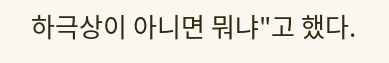하극상이 아니면 뭐냐"고 했다.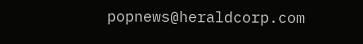popnews@heraldcorp.com